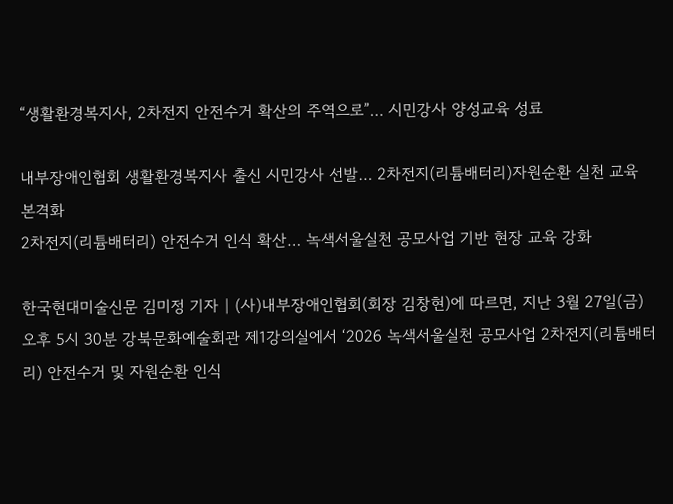“생활환경복지사, 2차전지 안전수거 확산의 주역으로”… 시민강사 양성교육 성료

내부장애인협회 생활환경복지사 출신 시민강사 선발… 2차전지(리튬배터리)자원순환 실천 교육 본격화
2차전지(리튬배터리) 안전수거 인식 확산… 녹색서울실천 공모사업 기반 현장 교육 강화

한국현대미술신문 김미정 기자 | (사)내부장애인협회(회장 김창현)에 따르면, 지난 3월 27일(금) 오후 5시 30분 강북문화예술회관 제1강의실에서 ‘2026 녹색서울실천 공모사업 2차전지(리튬배터리) 안전수거 및 자원순환 인식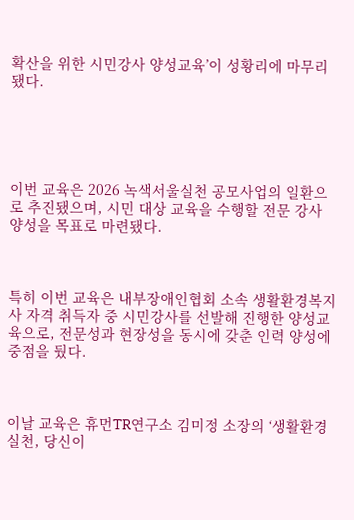확산을 위한 시민강사 양성교육’이 성황리에 마무리됐다.





이번 교육은 2026 녹색서울실천 공모사업의 일환으로 추진됐으며, 시민 대상 교육을 수행할 전문 강사 양성을 목표로 마련됐다.



특히 이번 교육은 내부장애인협회 소속 생활환경복지사 자격 취득자 중 시민강사를 선발해 진행한 양성교육으로, 전문성과 현장성을 동시에 갖춘 인력 양성에 중점을 뒀다.



이날 교육은 휴먼TR연구소 김미정 소장의 ‘생활환경 실천, 당신이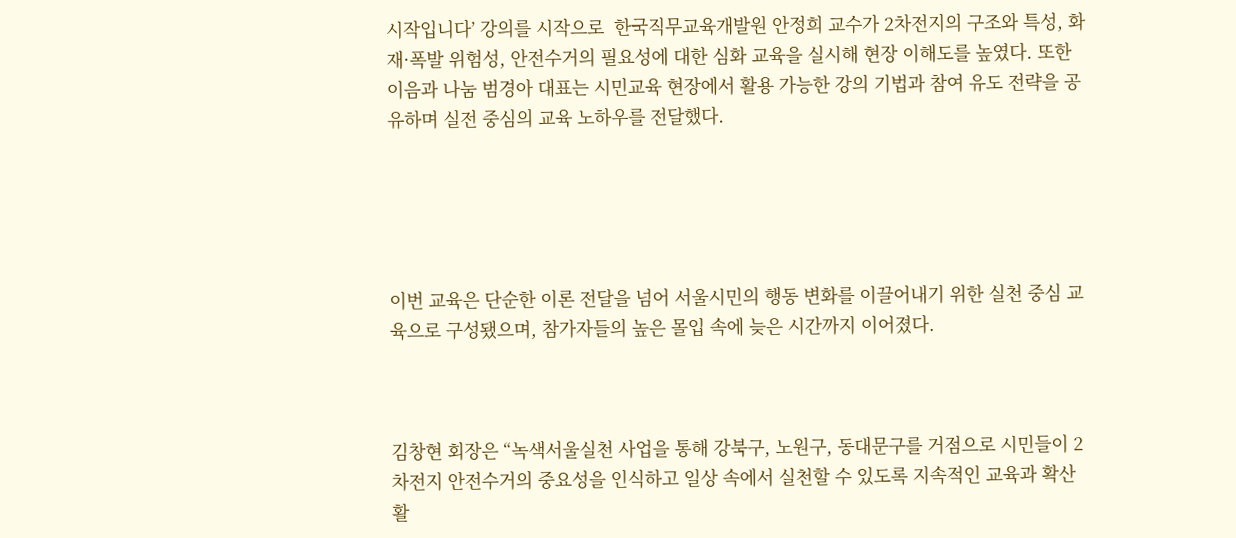시작입니다’ 강의를 시작으로  한국직무교육개발원 안정희 교수가 2차전지의 구조와 특성, 화재·폭발 위험성, 안전수거의 필요성에 대한 심화 교육을 실시해 현장 이해도를 높였다. 또한 이음과 나눔 범경아 대표는 시민교육 현장에서 활용 가능한 강의 기법과 참여 유도 전략을 공유하며 실전 중심의 교육 노하우를 전달했다.





이번 교육은 단순한 이론 전달을 넘어 서울시민의 행동 변화를 이끌어내기 위한 실천 중심 교육으로 구성됐으며, 참가자들의 높은 몰입 속에 늦은 시간까지 이어졌다.



김창현 회장은 “녹색서울실천 사업을 통해 강북구, 노원구, 동대문구를 거점으로 시민들이 2차전지 안전수거의 중요성을 인식하고 일상 속에서 실천할 수 있도록 지속적인 교육과 확산 활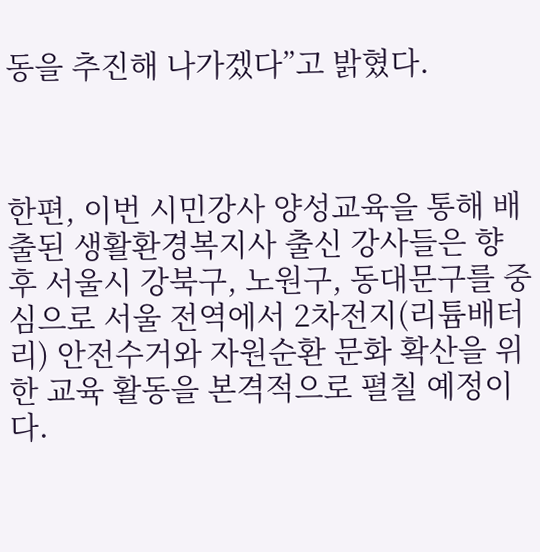동을 추진해 나가겠다”고 밝혔다.



한편, 이번 시민강사 양성교육을 통해 배출된 생활환경복지사 출신 강사들은 향후 서울시 강북구, 노원구, 동대문구를 중심으로 서울 전역에서 2차전지(리튬배터리) 안전수거와 자원순환 문화 확산을 위한 교육 활동을 본격적으로 펼칠 예정이다.